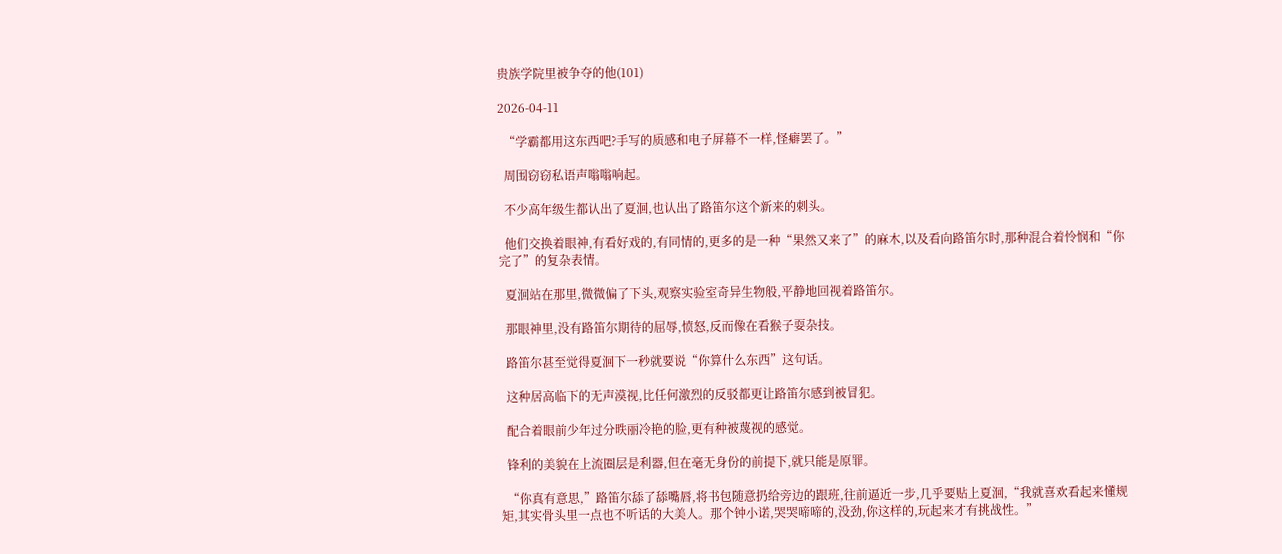贵族学院里被争夺的他(101)

2026-04-11

  “学霸都用这东西吧?手写的质感和电子屏幕不一样,怪癖罢了。”

  周围窃窃私语声嗡嗡响起。

  不少高年级生都认出了夏洄,也认出了路笛尔这个新来的刺头。

  他们交换着眼神,有看好戏的,有同情的,更多的是一种“果然又来了”的麻木,以及看向路笛尔时,那种混合着怜悯和“你完了”的复杂表情。

  夏洄站在那里,微微偏了下头,观察实验室奇异生物般,平静地回视着路笛尔。

  那眼神里,没有路笛尔期待的屈辱,愤怒,反而像在看猴子耍杂技。

  路笛尔甚至觉得夏洄下一秒就要说“你算什么东西”这句话。

  这种居高临下的无声漠视,比任何激烈的反驳都更让路笛尔感到被冒犯。

  配合着眼前少年过分昳丽冷艳的脸,更有种被蔑视的感觉。

  锋利的美貌在上流圈层是利器,但在毫无身份的前提下,就只能是原罪。

  “你真有意思,”路笛尔舔了舔嘴唇,将书包随意扔给旁边的跟班,往前逼近一步,几乎要贴上夏洄,“我就喜欢看起来懂规矩,其实骨头里一点也不听话的大美人。那个钟小诺,哭哭啼啼的,没劲,你这样的,玩起来才有挑战性。”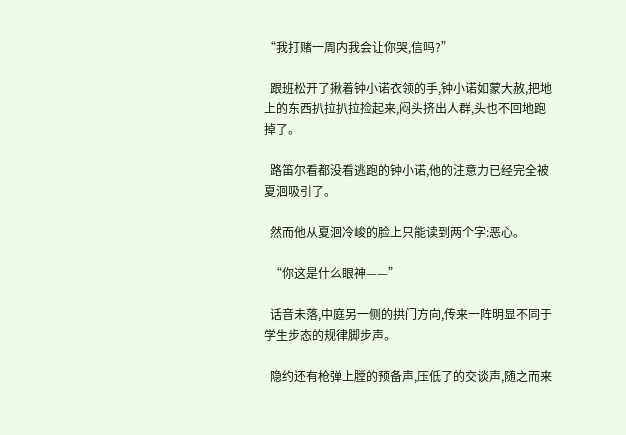“我打赌一周内我会让你哭,信吗?”

  跟班松开了揪着钟小诺衣领的手,钟小诺如蒙大赦,把地上的东西扒拉扒拉捡起来,闷头挤出人群,头也不回地跑掉了。

  路笛尔看都没看逃跑的钟小诺,他的注意力已经完全被夏洄吸引了。

  然而他从夏洄冷峻的脸上只能读到两个字:恶心。

  “你这是什么眼神——”

  话音未落,中庭另一侧的拱门方向,传来一阵明显不同于学生步态的规律脚步声。

  隐约还有枪弹上膛的预备声,压低了的交谈声,随之而来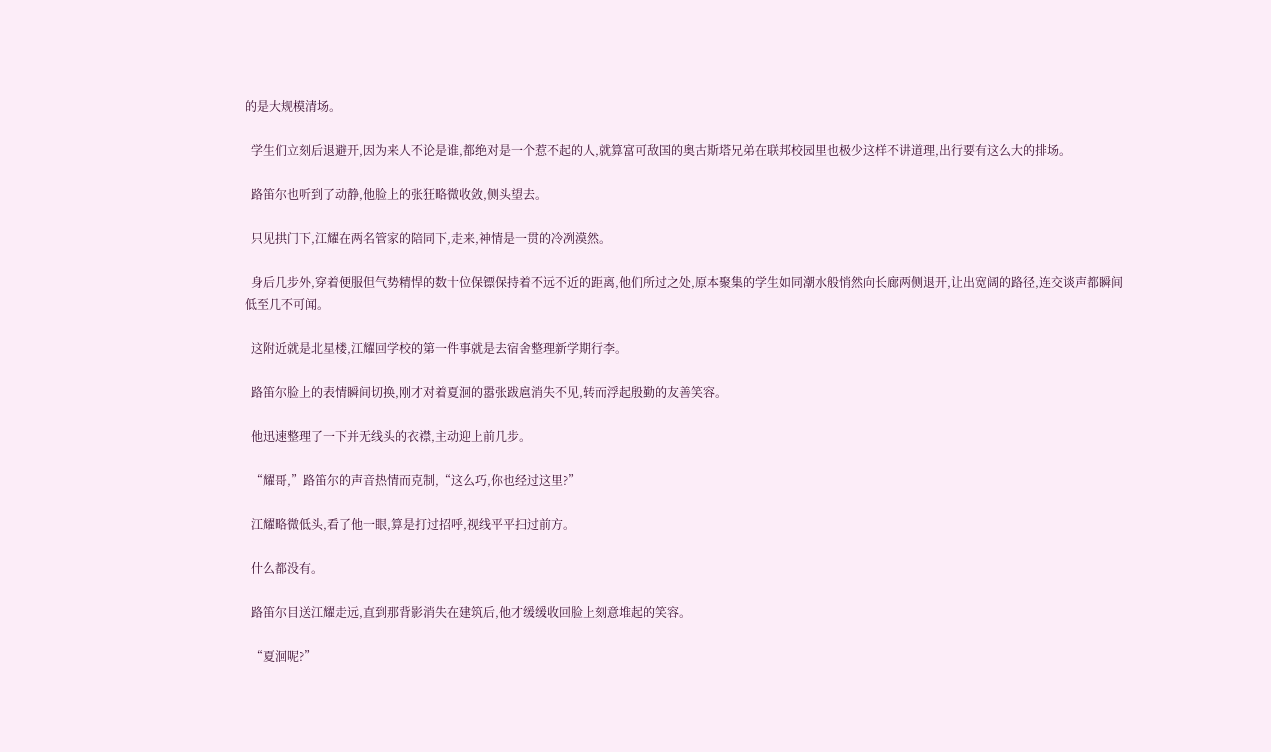的是大规模清场。

  学生们立刻后退避开,因为来人不论是谁,都绝对是一个惹不起的人,就算富可敌国的奥古斯塔兄弟在联邦校园里也极少这样不讲道理,出行要有这么大的排场。

  路笛尔也听到了动静,他脸上的张狂略微收敛,侧头望去。

  只见拱门下,江耀在两名管家的陪同下,走来,神情是一贯的冷冽漠然。

  身后几步外,穿着便服但气势精悍的数十位保镖保持着不远不近的距离,他们所过之处,原本聚集的学生如同潮水般悄然向长廊两侧退开,让出宽阔的路径,连交谈声都瞬间低至几不可闻。

  这附近就是北星楼,江耀回学校的第一件事就是去宿舍整理新学期行李。

  路笛尔脸上的表情瞬间切换,刚才对着夏洄的嚣张跋扈消失不见,转而浮起殷勤的友善笑容。

  他迅速整理了一下并无线头的衣襟,主动迎上前几步。

  “耀哥,”路笛尔的声音热情而克制,“这么巧,你也经过这里?”

  江耀略微低头,看了他一眼,算是打过招呼,视线平平扫过前方。

  什么都没有。

  路笛尔目送江耀走远,直到那背影消失在建筑后,他才缓缓收回脸上刻意堆起的笑容。

  “夏洄呢?”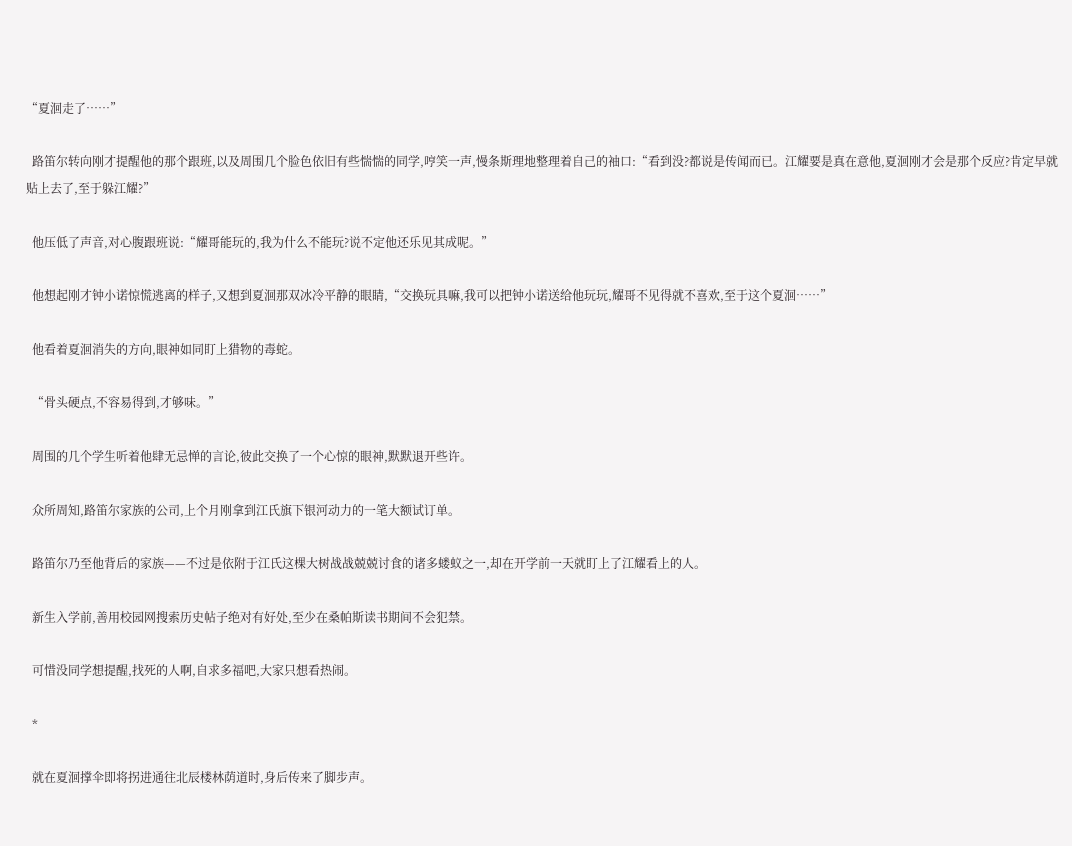“夏洄走了……”

  路笛尔转向刚才提醒他的那个跟班,以及周围几个脸色依旧有些惴惴的同学,哼笑一声,慢条斯理地整理着自己的袖口:“看到没?都说是传闻而已。江耀要是真在意他,夏洄刚才会是那个反应?肯定早就贴上去了,至于躲江耀?”

  他压低了声音,对心腹跟班说:“耀哥能玩的,我为什么不能玩?说不定他还乐见其成呢。”

  他想起刚才钟小诺惊慌逃离的样子,又想到夏洄那双冰冷平静的眼睛,“交换玩具嘛,我可以把钟小诺送给他玩玩,耀哥不见得就不喜欢,至于这个夏洄……”

  他看着夏洄消失的方向,眼神如同盯上猎物的毒蛇。

  “骨头硬点,不容易得到,才够味。”

  周围的几个学生听着他肆无忌惮的言论,彼此交换了一个心惊的眼神,默默退开些许。

  众所周知,路笛尔家族的公司,上个月刚拿到江氏旗下银河动力的一笔大额试订单。

  路笛尔乃至他背后的家族——不过是依附于江氏这棵大树战战兢兢讨食的诸多蝼蚁之一,却在开学前一天就盯上了江耀看上的人。

  新生入学前,善用校园网搜索历史帖子绝对有好处,至少在桑帕斯读书期间不会犯禁。

  可惜没同学想提醒,找死的人啊,自求多福吧,大家只想看热闹。

  *

  就在夏洄撑伞即将拐进通往北辰楼林荫道时,身后传来了脚步声。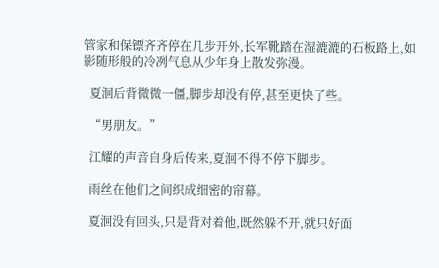管家和保镖齐齐停在几步开外,长军靴踏在湿漉漉的石板路上,如影随形般的冷冽气息从少年身上散发弥漫。

  夏洄后背微微一僵,脚步却没有停,甚至更快了些。

  “男朋友。”

  江耀的声音自身后传来,夏洄不得不停下脚步。

  雨丝在他们之间织成细密的帘幕。

  夏洄没有回头,只是背对着他,既然躲不开,就只好面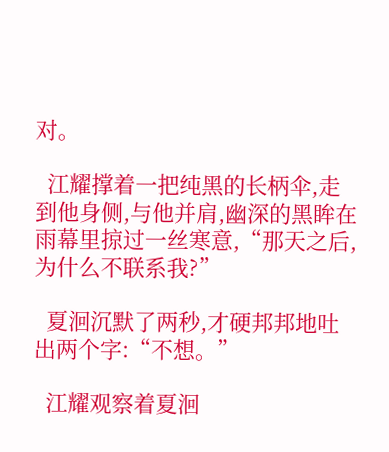对。

  江耀撑着一把纯黑的长柄伞,走到他身侧,与他并肩,幽深的黑眸在雨幕里掠过一丝寒意,“那天之后,为什么不联系我?”

  夏洄沉默了两秒,才硬邦邦地吐出两个字:“不想。”

  江耀观察着夏洄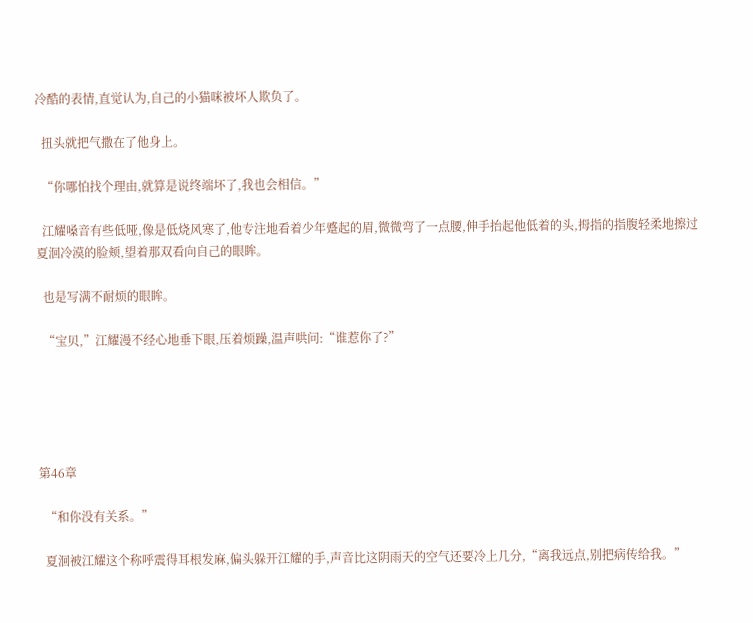冷酷的表情,直觉认为,自己的小猫咪被坏人欺负了。

  扭头就把气撒在了他身上。

  “你哪怕找个理由,就算是说终端坏了,我也会相信。”

  江耀嗓音有些低哑,像是低烧风寒了,他专注地看着少年蹙起的眉,微微弯了一点腰,伸手抬起他低着的头,拇指的指腹轻柔地擦过夏洄冷漠的脸颊,望着那双看向自己的眼眸。

  也是写满不耐烦的眼眸。

  “宝贝,”江耀漫不经心地垂下眼,压着烦躁,温声哄问:“谁惹你了?”





第46章

  “和你没有关系。”

  夏洄被江耀这个称呼震得耳根发麻,偏头躲开江耀的手,声音比这阴雨天的空气还要冷上几分,“离我远点,别把病传给我。”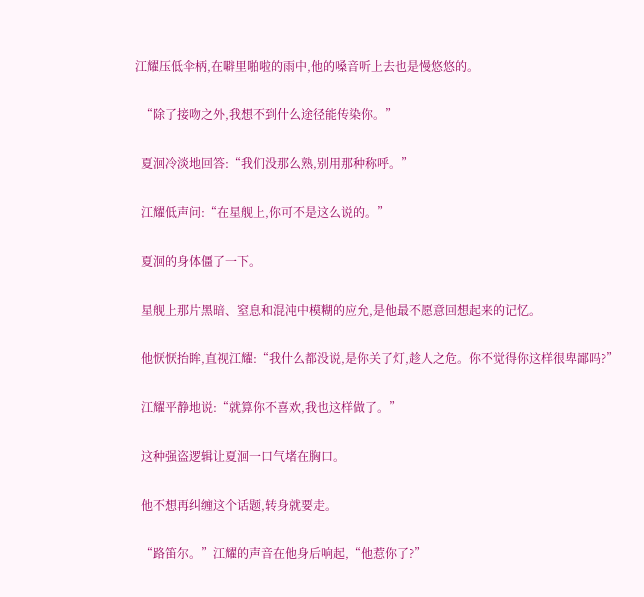江耀压低伞柄,在噼里啪啦的雨中,他的嗓音听上去也是慢悠悠的。

  “除了接吻之外,我想不到什么途径能传染你。”

  夏洄冷淡地回答:“我们没那么熟,别用那种称呼。”

  江耀低声问:“在星舰上,你可不是这么说的。”

  夏洄的身体僵了一下。

  星舰上那片黑暗、窒息和混沌中模糊的应允,是他最不愿意回想起来的记忆。

  他恹恹抬眸,直视江耀:“我什么都没说,是你关了灯,趁人之危。你不觉得你这样很卑鄙吗?”

  江耀平静地说:“就算你不喜欢,我也这样做了。”

  这种强盗逻辑让夏洄一口气堵在胸口。

  他不想再纠缠这个话题,转身就要走。

  “路笛尔。”江耀的声音在他身后响起,“他惹你了?”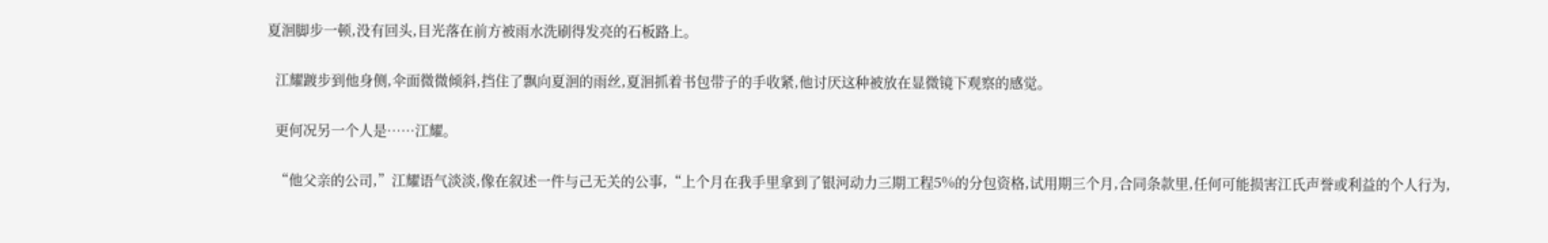夏洄脚步一顿,没有回头,目光落在前方被雨水洗刷得发亮的石板路上。

  江耀踱步到他身侧,伞面微微倾斜,挡住了飘向夏洄的雨丝,夏洄抓着书包带子的手收紧,他讨厌这种被放在显微镜下观察的感觉。

  更何况另一个人是……江耀。

  “他父亲的公司,”江耀语气淡淡,像在叙述一件与己无关的公事,“上个月在我手里拿到了银河动力三期工程5%的分包资格,试用期三个月,合同条款里,任何可能损害江氏声誉或利益的个人行为,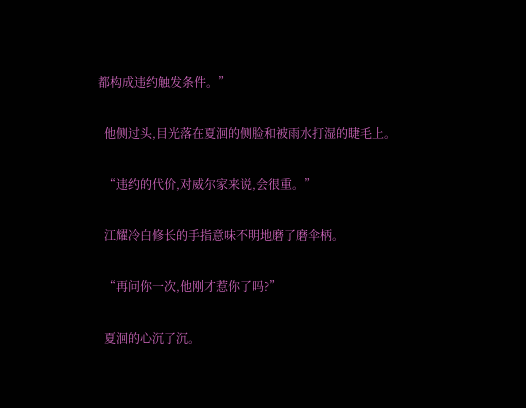都构成违约触发条件。”

  他侧过头,目光落在夏洄的侧脸和被雨水打湿的睫毛上。

  “违约的代价,对威尔家来说,会很重。”

  江耀冷白修长的手指意味不明地磨了磨伞柄。

  “再问你一次,他刚才惹你了吗?”

  夏洄的心沉了沉。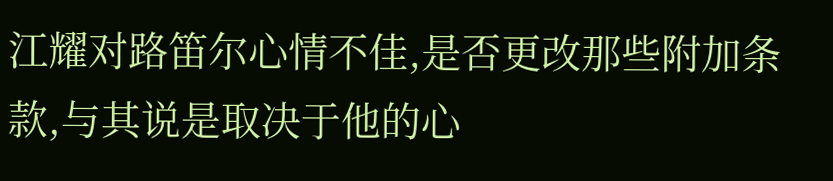江耀对路笛尔心情不佳,是否更改那些附加条款,与其说是取决于他的心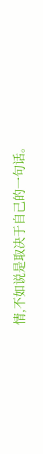情,不如说是取决于自己的一句话。